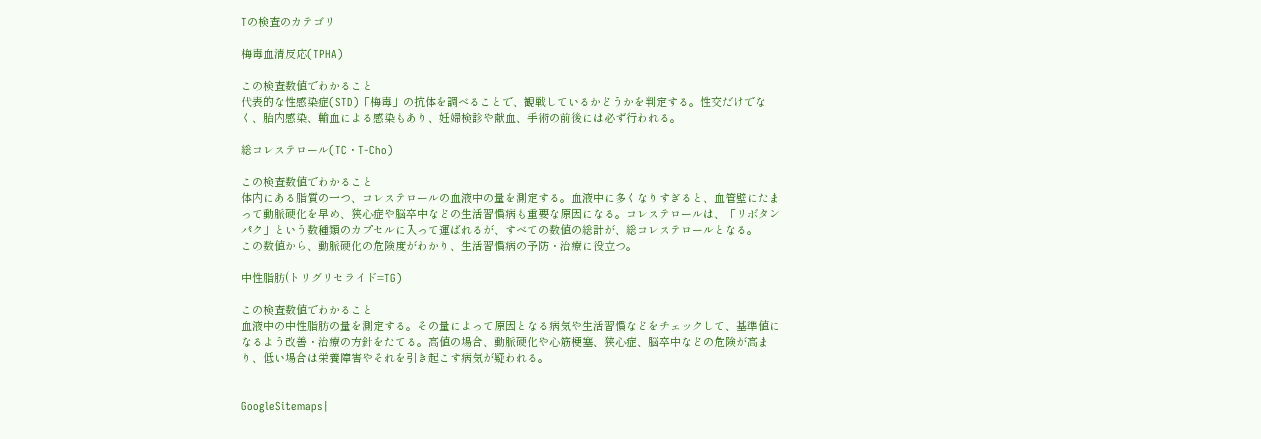Tの検査のカテゴリ

梅毒血清反応(TPHA)

この検査数値でわかること
代表的な性感染症(STD)「梅毒」の抗体を調べることで、観戦しているかどうかを判定する。性交だけでなく、胎内感染、輸血による感染もあり、妊婦検診や献血、手術の前後には必ず行われる。

総コレステロール(TC・T-Cho)

この検査数値でわかること
体内にある脂質の一つ、コレステロールの血液中の量を測定する。血液中に多くなりすぎると、血管壁にたまって動脈硬化を早め、狭心症や脳卒中などの生活習慣病も重要な原因になる。コレステロールは、「リボタンパク」という数種類のカプセルに入って運ばれるが、すべての数値の総計が、総コレステロールとなる。
この数値から、動脈硬化の危険度がわかり、生活習慣病の予防・治療に役立つ。

中性脂肪(トリグリセライド=TG)

この検査数値でわかること
血液中の中性脂肪の量を測定する。その量によって原因となる病気や生活習慣などをチェックして、基準値になるよう改善・治療の方針をたてる。高値の場合、動脈硬化や心筋梗塞、狭心症、脳卒中などの危険が高まり、低い場合は栄養障害やそれを引き起こす病気が疑われる。


GoogleSitemaps|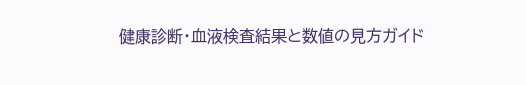健康診断・血液検査結果と数値の見方ガイド